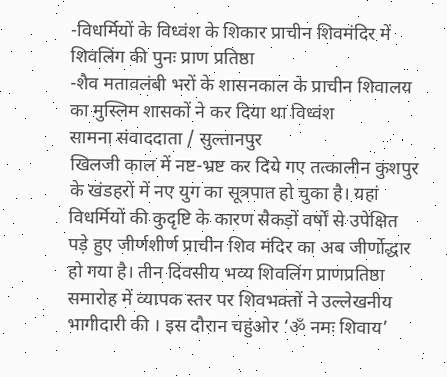-विधर्मियों के विध्वंश के शिकार प्राचीन शिवमंदिर में शिवलिंग की पुनः प्राण प्रतिष्ठा
-शैव मतावलंबी भरों के शासनकाल के प्राचीन शिवालय का मुस्लिम शासकों ने कर दिया था विध्वंश
सामना संवाददाता / सुल्तानपुर
खिलजी काल में नष्ट-भ्रष्ट कर दिये गए तत्कालीन कुशपुर के खंडहरों में नए युग का सूत्रपात हो चुका है। यहां विधर्मियों की कुदृष्टि के कारण सैकड़ों वर्षों से उपेक्षित पड़े हुए जीर्णशीर्ण प्राचीन शिव मंदिर का अब जीर्णोद्धार हो गया है। तीन दिवसीय भव्य शिवलिंग प्राणप्रतिष्ठा समारोह में व्यापक स्तर पर शिवभक्तों ने उल्लेखनीय भागीदारी की । इस दौरान चहुंओर ‘ॐ नमः शिवाय’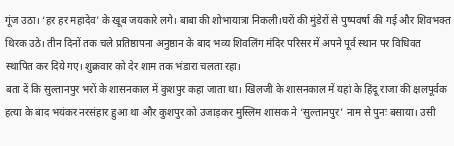गूंज उठा। ‘हर हर महादेव’ के खूब जयकारे लगे। बाबा की शोभायात्रा निकली।घरों की मुंडेरों से पुष्पवर्षा की गई और शिवभक्त थिरक उठे। तीन दिनों तक चले प्रतिष्ठापना अनुष्ठान के बाद भव्य शिवलिंग मंदिर परिसर में अपने पूर्व स्थान पर विधिवत स्थापित कर दिये गए। शुक्रवार को देर शाम तक भंडारा चलता रहा।
बता दें कि सुल्तानपुर भरों के शासनकाल में कुशपुर कहा जाता था। खिलजी के शासनकाल में यहां के हिंदू राजा की क्षलपूर्वक हत्या के बाद भयंकर नरसंहार हुआ था और कुशपुर को उजाड़कर मुस्लिम शासक ने ‘सुल्तानपुर’ नाम से पुनः बसाया। उसी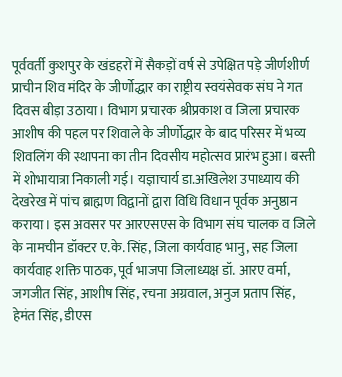पूर्ववर्ती कुशपुर के खंडहरों में सैकड़ों वर्ष से उपेक्षित पड़े जीर्णशीर्ण प्राचीन शिव मंदिर के जीर्णोद्धार का राष्ट्रीय स्वयंसेवक संघ ने गत दिवस बीड़ा उठाया। विभाग प्रचारक श्रीप्रकाश व जिला प्रचारक आशीष की पहल पर शिवाले के जीर्णोद्धार के बाद परिसर में भव्य शिवलिंग की स्थापना का तीन दिवसीय महोत्सव प्रारंभ हुआ। बस्ती में शोभायात्रा निकाली गई। यज्ञाचार्य डा.अखिलेश उपाध्याय की देखरेख में पांच ब्राह्मण विद्वानों द्वारा विधि विधान पूर्वक अनुष्ठान कराया। इस अवसर पर आरएसएस के विभाग संघ चालक व जिले के नामचीन डॉक्टर ए.के. सिंह, जिला कार्यवाह भानु, सह जिला कार्यवाह शक्ति पाठक, पूर्व भाजपा जिलाध्यक्ष डॉ. आरए वर्मा, जगजीत सिंह, आशीष सिंह, रचना अग्रवाल, अनुज प्रताप सिंह, हेमंत सिंह, डीएस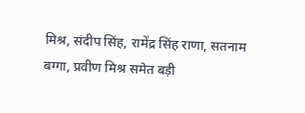मिश्र, संदीप सिंह, रामेंद्र सिंह राणा, सतनाम बग्गा, प्रवीण मिश्र समेत बड़ी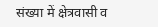संख्या में क्षेत्रवासी व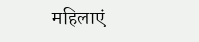महिलाएं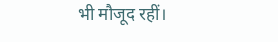भी मौजूद रहीं।